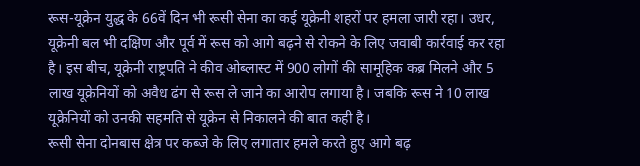रूस-यूक्रेन युद्ध के 66वें दिन भी रूसी सेना का कई यूक्रेनी शहरों पर हमला जारी रहा। उधर, यूक्रेनी बल भी दक्षिण और पूर्व में रूस को आगे बढ़ने से रोकने के लिए जवाबी कार्रवाई कर रहा है। इस बीच, यूक्रेनी राष्ट्रपति ने कीव ओब्लास्ट में 900 लोगों की सामूहिक कब्र मिलने और 5 लाख यूक्रेनियों को अवैध ढंग से रूस ले जाने का आरोप लगाया है। जबकि रूस ने 10 लाख यूक्रेनियों को उनकी सहमति से यूक्रेन से निकालने की बात कही है।
रूसी सेना दोनबास क्षेत्र पर कब्जे के लिए लगातार हमले करते हुए आगे बढ़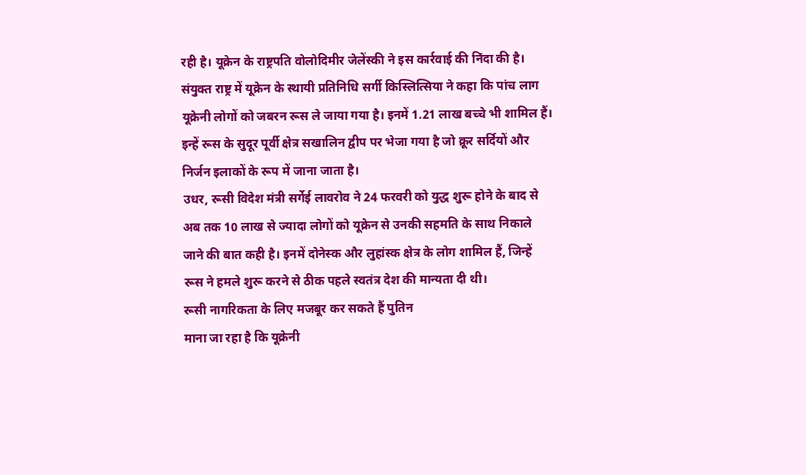रही है। यूक्रेन के राष्ट्रपति वोलोदिमीर जेलेंस्की ने इस कार्रवाई की निंदा की है। संयुक्त राष्ट्र में यूक्रेन के स्थायी प्रतिनिधि सर्गी किस्लित्सिया ने कहा कि पांच लाग यूक्रेनी लोगों को जबरन रूस ले जाया गया है। इनमें 1.21 लाख बच्चे भी शामिल हैं। इन्हें रूस के सुदूर पूर्वी क्षेत्र सखालिन द्वीप पर भेजा गया है जो क्रूर सर्दियों और निर्जन इलाकों के रूप में जाना जाता है।
उधर, रूसी विदेश मंत्री सर्गेई लावरोव ने 24 फरवरी को युद्ध शुरू होने के बाद से अब तक 10 लाख से ज्यादा लोगों को यूक्रेन से उनकी सहमति के साथ निकाले जाने की बात कही है। इनमें दोनेस्क और लुहांस्क क्षेत्र के लोग शामिल हैं, जिन्हें रूस ने हमले शुरू करने से ठीक पहले स्वतंत्र देश की मान्यता दी थी।
रूसी नागरिकता के लिए मजबूर कर सकते हैं पुतिन
माना जा रहा है कि यूक्रेनी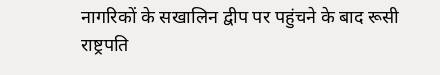नागरिकों के सखालिन द्वीप पर पहुंचने के बाद रूसी राष्ट्रपति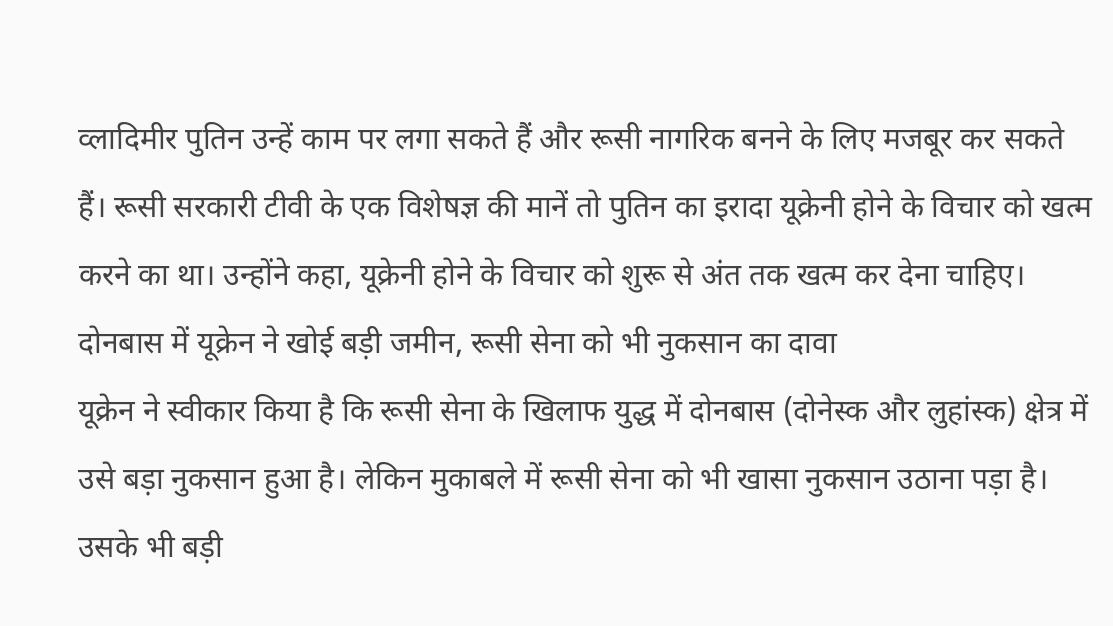व्लादिमीर पुतिन उन्हें काम पर लगा सकते हैं और रूसी नागरिक बनने के लिए मजबूर कर सकते हैं। रूसी सरकारी टीवी के एक विशेषज्ञ की मानें तो पुतिन का इरादा यूक्रेनी होने के विचार को खत्म करने का था। उन्होंने कहा, यूक्रेनी होने के विचार को शुरू से अंत तक खत्म कर देना चाहिए।
दोनबास में यूक्रेन ने खोई बड़ी जमीन, रूसी सेना को भी नुकसान का दावा
यूक्रेन ने स्वीकार किया है कि रूसी सेना के खिलाफ युद्ध में दोनबास (दोनेस्क और लुहांस्क) क्षेत्र में उसे बड़ा नुकसान हुआ है। लेकिन मुकाबले में रूसी सेना को भी खासा नुकसान उठाना पड़ा है। उसके भी बड़ी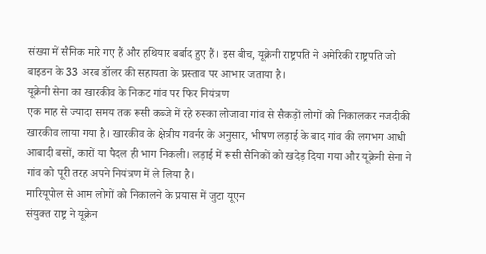संख्या में सैनिक मारे गए हैं और हथियार बर्बाद हुए हैं। इस बीच, यूक्रेनी राष्ट्रपति ने अमेरिकी राष्ट्रपति जो बाइडन के 33 अरब डॉलर की सहायता के प्रस्ताव पर आभार जताया है।
यूक्रेनी सेना का खारकीव के निकट गांव पर फिर नियंत्रण
एक माह से ज्यादा समय तक रूसी कब्जे में रहे रुस्का लोजावा गांव से सैकड़ों लोगों को निकालकर नजदीकी खारकीव लाया गया है। खारकीव के क्षेत्रीय गवर्नर के अनुसार, भीषण लड़ाई के बाद गांव की लगभग आधी आबादी बसों, कारों या पैदल ही भाग निकली। लड़ाई में रूसी सैनिकों को खदेड़ दिया गया और यूक्रेनी सेना ने गांव को पूरी तरह अपने नियंत्रण में ले लिया है।
मारियूपोल से आम लोगों को निकालने के प्रयास में जुटा यूएन
संयुक्त राष्ट्र ने यूक्रेन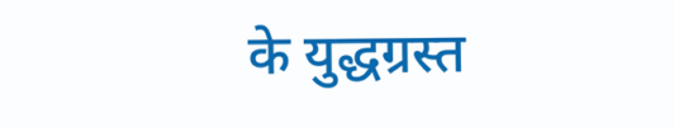के युद्धग्रस्त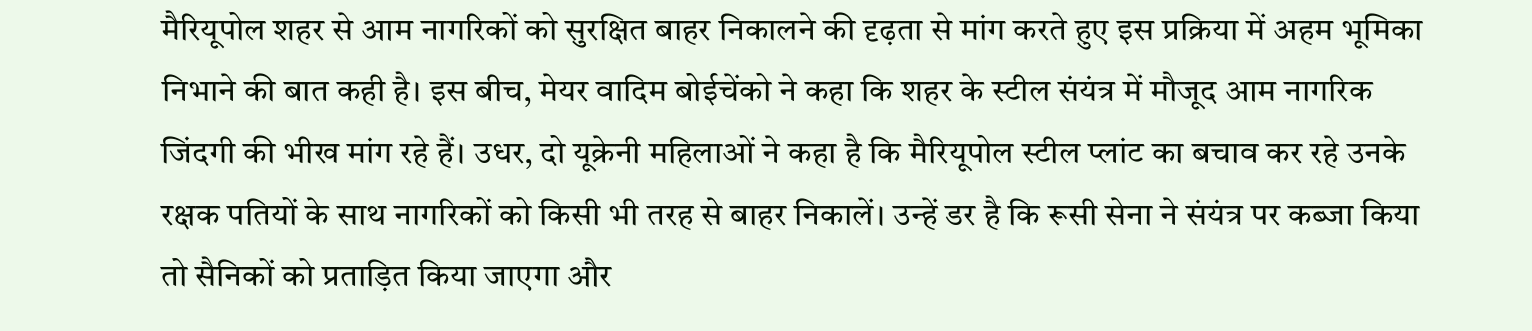मैरियूपोल शहर से आम नागरिकों को सुरक्षित बाहर निकालने की दृढ़ता से मांग करते हुए इस प्रक्रिया में अहम भूमिका निभाने की बात कही है। इस बीच, मेयर वादिम बोईचेंको ने कहा कि शहर के स्टील संयंत्र में मौजूद आम नागरिक जिंदगी की भीख मांग रहे हैं। उधर, दो यूक्रेनी महिलाओं ने कहा है कि मैरियूपोल स्टील प्लांट का बचाव कर रहे उनके रक्षक पतियों के साथ नागरिकों को किसी भी तरह से बाहर निकालें। उन्हें डर है कि रूसी सेना ने संयंत्र पर कब्जा किया तो सैनिकों को प्रताड़ित किया जाएगा और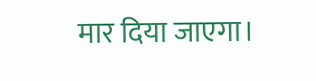मार दिया जाएगा।